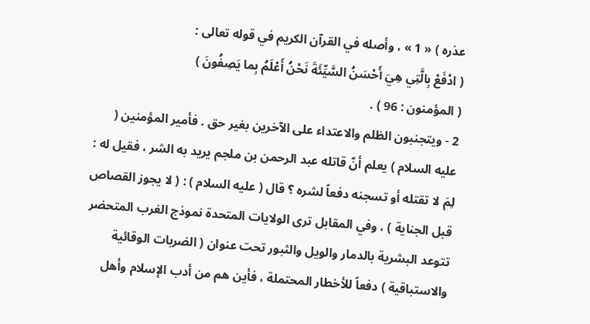عذره ) « 1 » ، وأصله في القرآن الكريم في قوله تعالى :
( ادْفَعْ بِالَّتِي هِيَ أَحْسَنُ السَّيِّئَةَ نَحْنُ أَعْلَمُ بِما يَصِفُونَ )
( المؤمنون : 96 ) .
2 - ويتجنبون الظلم والاعتداء على الآخرين بغير حق . فأمير المؤمنين ( عليه السلام ) يعلم أنّ قاتله عبد الرحمن بن ملجم يريد به الشر ، فقيل له : لِمَ لا تقتله أو تسجنه دفعاً لشره ؟ قال ( عليه السلام ) : ( لا يجوز القصاص قبل الجناية ) ، وفي المقابل ترى الولايات المتحدة نموذج الغرب المتحضر تتوعد البشرية بالدمار والويل والثبور تحت عنوان ( الضربات الوقائية والاستباقية ) دفعاً للأخطار المحتملة ، فأين هم من أدب الإسلام وأهل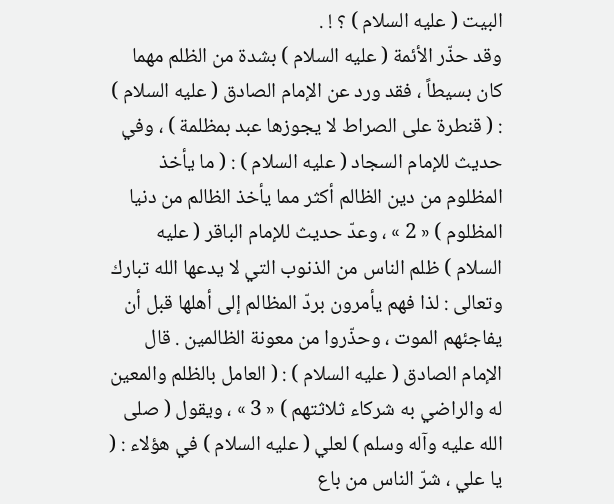البيت ( عليه السلام ) ؟ ! .
وقد حذّر الأئمة ( عليه السلام ) بشدة من الظلم مهما كان بسيطاً ، فقد ورد عن الإمام الصادق ( عليه السلام ) : ( قنطرة على الصراط لا يجوزها عبد بمظلمة ) ، وفي حديث للإمام السجاد ( عليه السلام ) : ( ما يأخذ المظلوم من دين الظالم أكثر مما يأخذ الظالم من دنيا المظلوم ) « 2 » ، وعدّ حديث للإمام الباقر ( عليه السلام ) ظلم الناس من الذنوب التي لا يدعها الله تبارك وتعالى : لذا فهم يأمرون بردّ المظالم إلى أهلها قبل أن يفاجئهم الموت ، وحذّروا من معونة الظالمين . قال الإمام الصادق ( عليه السلام ) : ( العامل بالظلم والمعين له والراضي به شركاء ثلاثتهم ) « 3 » ، ويقول ( صلى الله عليه وآله وسلم ) لعلي ( عليه السلام ) في هؤلاء : ( يا علي ، شرّ الناس من باع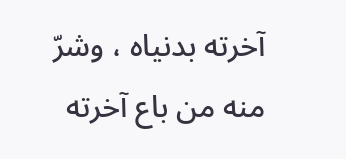آخرته بدنياه ، وشرّ منه من باع آخرته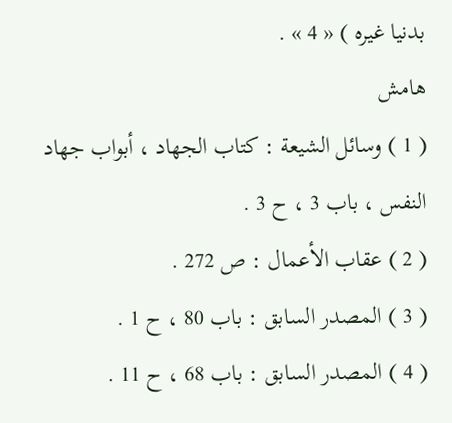بدنيا غيره ) « 4 » .
هامش
( 1 ) وسائل الشيعة : كتاب الجهاد ، أبواب جهاد النفس ، باب 3 ، ح 3 .
( 2 ) عقاب الأعمال : ص 272 .
( 3 ) المصدر السابق : باب 80 ، ح 1 .
( 4 ) المصدر السابق : باب 68 ، ح 11 .